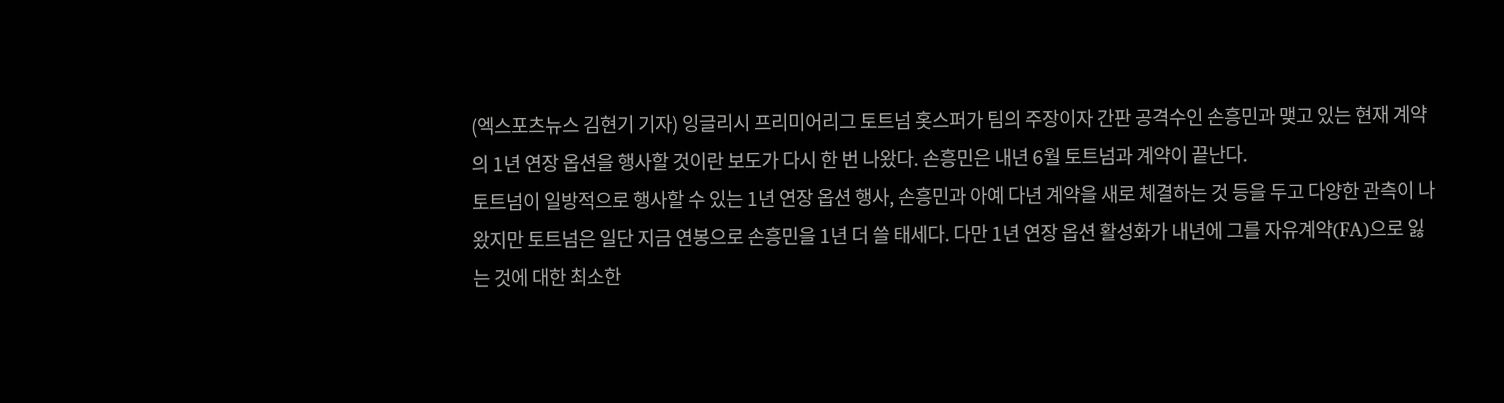(엑스포츠뉴스 김현기 기자) 잉글리시 프리미어리그 토트넘 홋스퍼가 팀의 주장이자 간판 공격수인 손흥민과 맺고 있는 현재 계약의 1년 연장 옵션을 행사할 것이란 보도가 다시 한 번 나왔다. 손흥민은 내년 6월 토트넘과 계약이 끝난다.
토트넘이 일방적으로 행사할 수 있는 1년 연장 옵션 행사, 손흥민과 아예 다년 계약을 새로 체결하는 것 등을 두고 다양한 관측이 나왔지만 토트넘은 일단 지금 연봉으로 손흥민을 1년 더 쓸 태세다. 다만 1년 연장 옵션 활성화가 내년에 그를 자유계약(FA)으로 잃는 것에 대한 최소한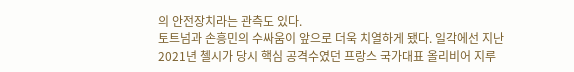의 안전장치라는 관측도 있다.
토트넘과 손흥민의 수싸움이 앞으로 더욱 치열하게 됐다. 일각에선 지난 2021년 첼시가 당시 핵심 공격수였던 프랑스 국가대표 올리비어 지루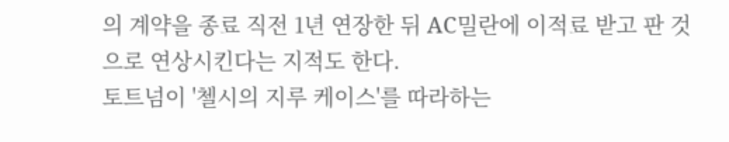의 계약을 종료 직전 1년 연장한 뒤 AC밀란에 이적료 받고 판 것으로 연상시킨다는 지적도 한다.
토트넘이 '첼시의 지루 케이스'를 따라하는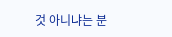것 아니냐는 분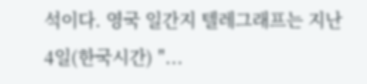석이다. 영국 일간지 텔레그래프는 지난 4일(한국시간) "...